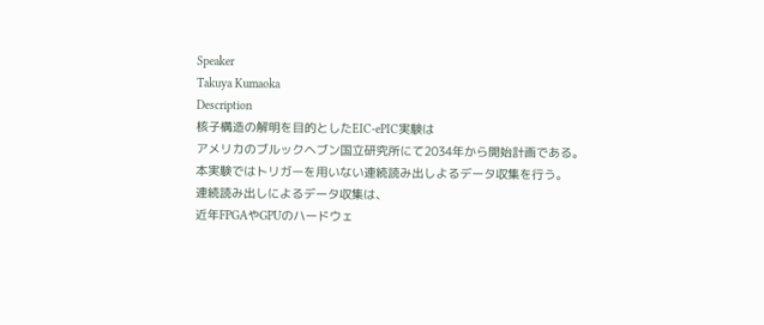Speaker
Takuya Kumaoka
Description
核子構造の解明を目的としたEIC-ePIC実験は
アメリカのブルックヘブン国立研究所にて2034年から開始計画である。
本実験ではトリガーを用いない連続読み出しよるデータ収集を行う。
連続読み出しによるデータ収集は、
近年FPGAやGPUのハードウェ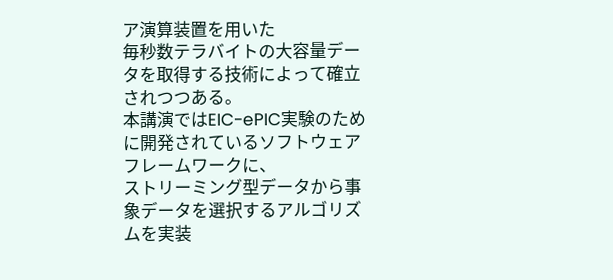ア演算装置を用いた
毎秒数テラバイトの大容量データを取得する技術によって確立されつつある。
本講演ではEIC-ePIC実験のために開発されているソフトウェアフレームワークに、
ストリーミング型データから事象データを選択するアルゴリズムを実装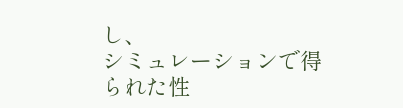し、
シミュレーションで得られた性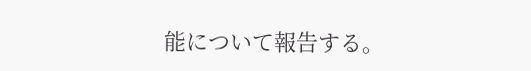能について報告する。